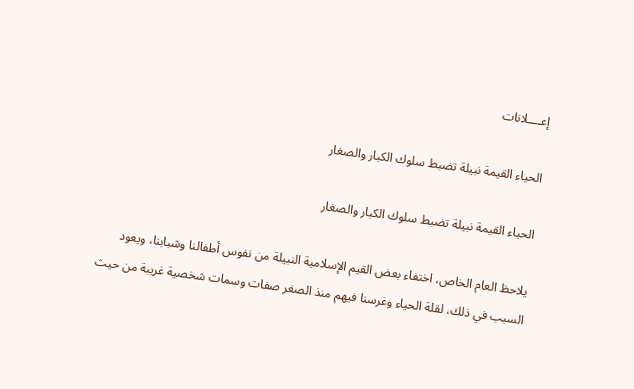إعــــلانات

الحياء القيمة نبيلة تضبط سلوك الكبار والصغار

الحياء القيمة نبيلة تضبط سلوك الكبار والصغار

يلاحظ العام الخاص، اختفاء بعض القيم الإسلامية النبيلة من نفوس أطفالنا وشبابنا، ويعود السبب في ذلك، لقلة الحياء وغرسنا فيهم منذ الصغر صفات وسمات شخصية غريبة من حيث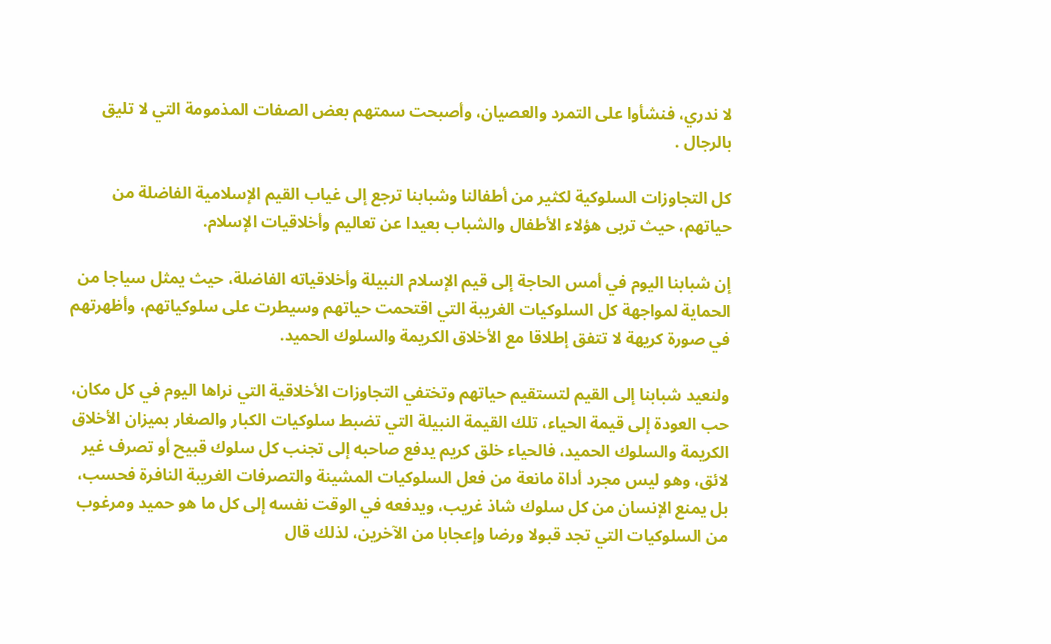لا ندري، فنشأوا على التمرد والعصيان، وأصبحت سمتهم بعض الصفات المذمومة التي لا تليق بالرجال .

كل التجاوزات السلوكية لكثير من أطفالنا وشبابنا ترجع إلى غياب القيم الإسلامية الفاضلة من حياتهم، حيث تربى هؤلاء الأطفال والشباب بعيدا عن تعاليم وأخلاقيات الإسلام.

إن شبابنا اليوم في أمس الحاجة إلى قيم الإسلام النبيلة وأخلاقياته الفاضلة، حيث يمثل سياجا من الحماية لمواجهة كل السلوكيات الغريبة التي اقتحمت حياتهم وسيطرت على سلوكياتهم، وأظهرتهم في صورة كريهة لا تتفق إطلاقا مع الأخلاق الكريمة والسلوك الحميد.

ولنعيد شبابنا إلى القيم لتستقيم حياتهم وتختفي التجاوزات الأخلاقية التي نراها اليوم في كل مكان، حب العودة إلى قيمة الحياء، تلك القيمة النبيلة التي تضبط سلوكيات الكبار والصغار بميزان الأخلاق الكريمة والسلوك الحميد، فالحياء خلق كريم يدفع صاحبه إلى تجنب كل سلوك قبيح أو تصرف غير لائق، وهو ليس مجرد أداة مانعة من فعل السلوكيات المشينة والتصرفات الغريبة النافرة فحسب، بل يمنع الإنسان من كل سلوك شاذ غريب، ويدفعه في الوقت نفسه إلى كل ما هو حميد ومرغوب من السلوكيات التي تجد قبولا ورضا وإعجابا من الآخرين، لذلك قال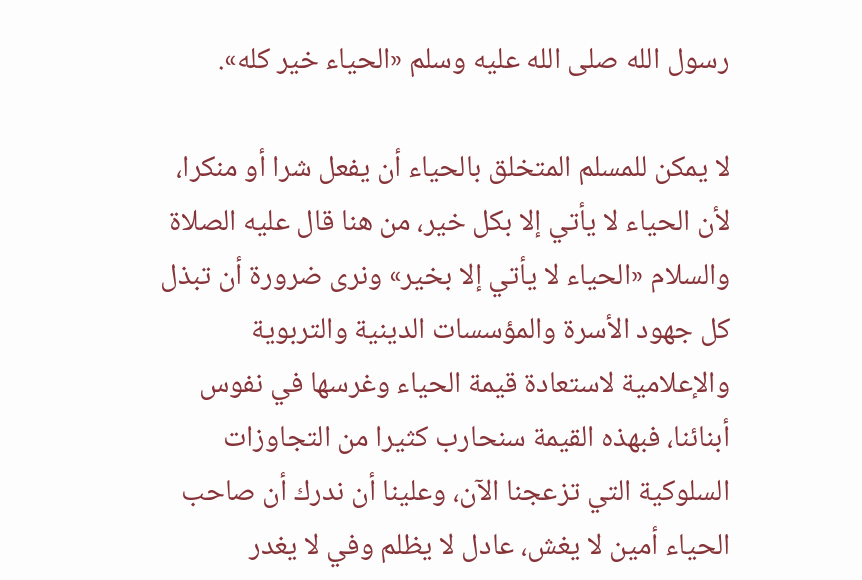رسول الله صلى الله عليه وسلم «الحياء خير كله».

لا يمكن للمسلم المتخلق بالحياء أن يفعل شرا أو منكرا، لأن الحياء لا يأتي إلا بكل خير، من هنا قال عليه الصلاة والسلام «الحياء لا يأتي إلا بخير» ونرى ضرورة أن تبذل كل جهود الأسرة والمؤسسات الدينية والتربوية والإعلامية لاستعادة قيمة الحياء وغرسها في نفوس أبنائنا، فبهذه القيمة سنحارب كثيرا من التجاوزات السلوكية التي تزعجنا الآن، وعلينا أن ندرك أن صاحب الحياء أمين لا يغش، عادل لا يظلم وفي لا يغدر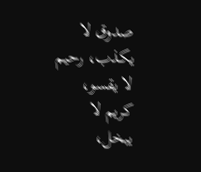صدوق لا يكذب، رحيم لا يقسو، كريم لا يبخل،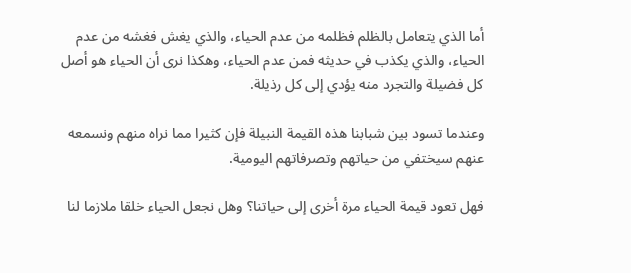أما الذي يتعامل بالظلم فظلمه من عدم الحياء، والذي يغش فغشه من عدم الحياء، والذي يكذب في حديثه فمن عدم الحياء، وهكذا نرى أن الحياء هو أصل كل فضيلة والتجرد منه يؤدي إلى كل رذيلة.

وعندما تسود بين شبابنا هذه القيمة النبيلة فإن كثيرا مما نراه منهم ونسمعه عنهم سيختفي من حياتهم وتصرفاتهم اليومية.

فهل تعود قيمة الحياء مرة أخرى إلى حياتنا؟ وهل نجعل الحياء خلقا ملازما لنا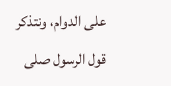على الدوام، ونتذكر قول الرسول صلى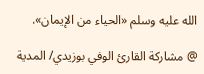الله عليه وسلم «الحياء من الإيمان».

@ مشاركة القارئ الوفي بوزيدي/ المدية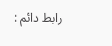رابط دائم :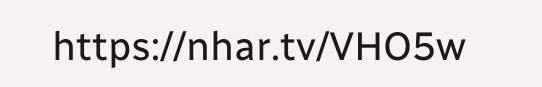https://nhar.tv/VHO5w